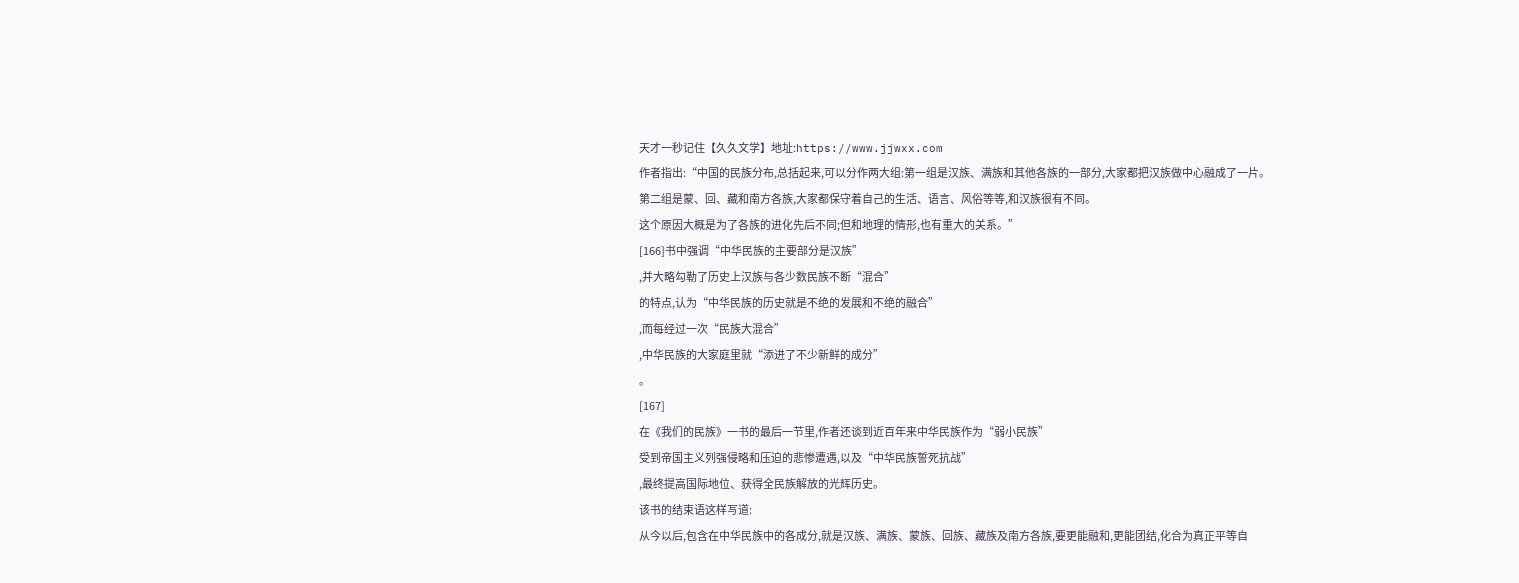天才一秒记住【久久文学】地址:https://www.jjwxx.com
作者指出:“中国的民族分布,总括起来,可以分作两大组:第一组是汉族、满族和其他各族的一部分,大家都把汉族做中心融成了一片。
第二组是蒙、回、藏和南方各族,大家都保守着自己的生活、语言、风俗等等,和汉族很有不同。
这个原因大概是为了各族的进化先后不同;但和地理的情形,也有重大的关系。”
[166]书中强调“中华民族的主要部分是汉族”
,并大略勾勒了历史上汉族与各少数民族不断“混合”
的特点,认为“中华民族的历史就是不绝的发展和不绝的融合”
,而每经过一次“民族大混合”
,中华民族的大家庭里就“添进了不少新鲜的成分”
。
[167]
在《我们的民族》一书的最后一节里,作者还谈到近百年来中华民族作为“弱小民族”
受到帝国主义列强侵略和压迫的悲惨遭遇,以及“中华民族誓死抗战”
,最终提高国际地位、获得全民族解放的光辉历史。
该书的结束语这样写道:
从今以后,包含在中华民族中的各成分,就是汉族、满族、蒙族、回族、藏族及南方各族,要更能融和,更能团结,化合为真正平等自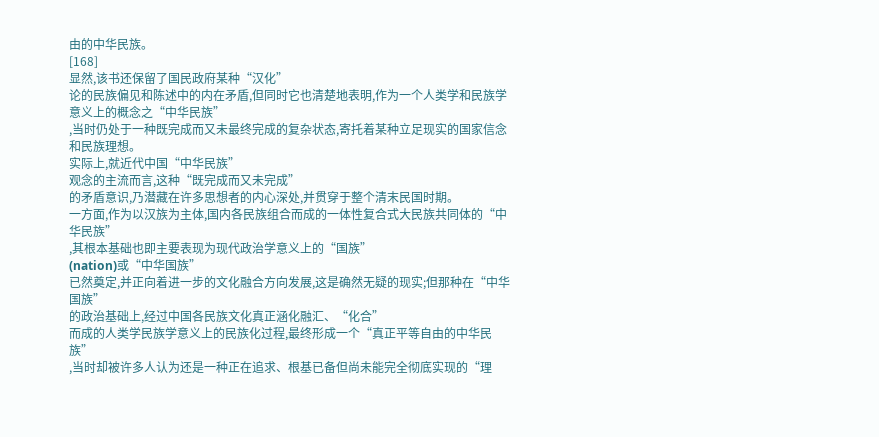由的中华民族。
[168]
显然,该书还保留了国民政府某种“汉化”
论的民族偏见和陈述中的内在矛盾,但同时它也清楚地表明,作为一个人类学和民族学意义上的概念之“中华民族”
,当时仍处于一种既完成而又未最终完成的复杂状态,寄托着某种立足现实的国家信念和民族理想。
实际上,就近代中国“中华民族”
观念的主流而言,这种“既完成而又未完成”
的矛盾意识,乃潜藏在许多思想者的内心深处,并贯穿于整个清末民国时期。
一方面,作为以汉族为主体,国内各民族组合而成的一体性复合式大民族共同体的“中华民族”
,其根本基础也即主要表现为现代政治学意义上的“国族”
(nation)或“中华国族”
已然奠定,并正向着进一步的文化融合方向发展,这是确然无疑的现实;但那种在“中华国族”
的政治基础上,经过中国各民族文化真正涵化融汇、“化合”
而成的人类学民族学意义上的民族化过程,最终形成一个“真正平等自由的中华民族”
,当时却被许多人认为还是一种正在追求、根基已备但尚未能完全彻底实现的“理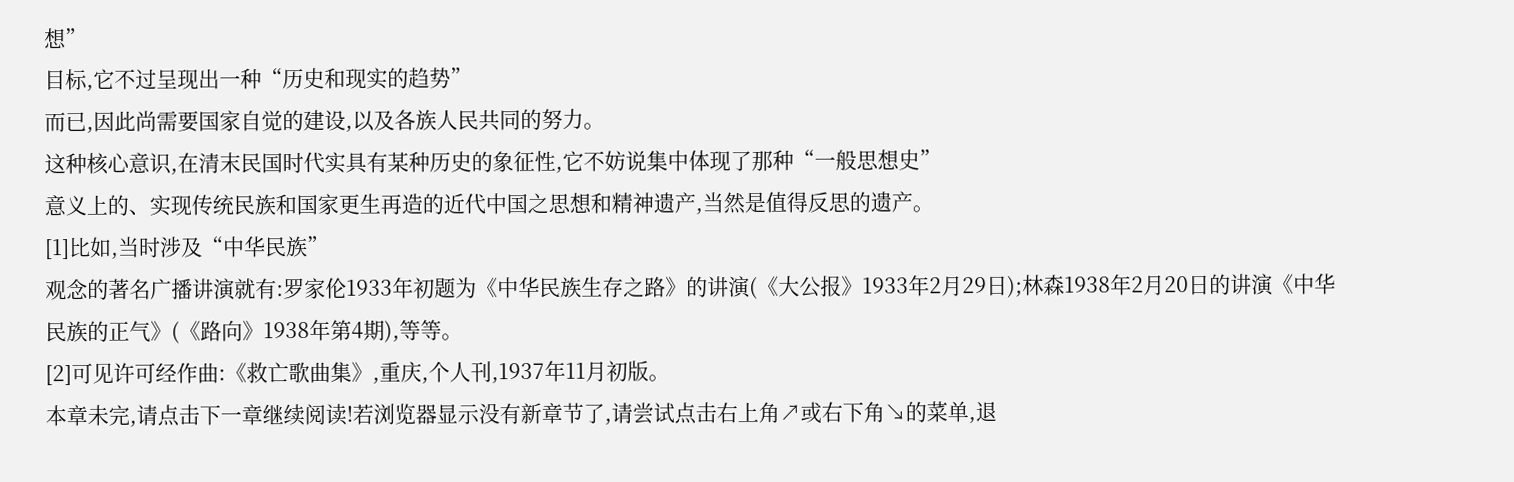想”
目标,它不过呈现出一种“历史和现实的趋势”
而已,因此尚需要国家自觉的建设,以及各族人民共同的努力。
这种核心意识,在清末民国时代实具有某种历史的象征性,它不妨说集中体现了那种“一般思想史”
意义上的、实现传统民族和国家更生再造的近代中国之思想和精神遗产,当然是值得反思的遗产。
[1]比如,当时涉及“中华民族”
观念的著名广播讲演就有:罗家伦1933年初题为《中华民族生存之路》的讲演(《大公报》1933年2月29日);林森1938年2月20日的讲演《中华民族的正气》(《路向》1938年第4期),等等。
[2]可见许可经作曲:《救亡歌曲集》,重庆,个人刊,1937年11月初版。
本章未完,请点击下一章继续阅读!若浏览器显示没有新章节了,请尝试点击右上角↗或右下角↘的菜单,退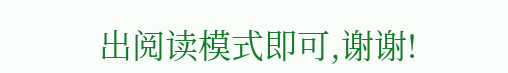出阅读模式即可,谢谢!